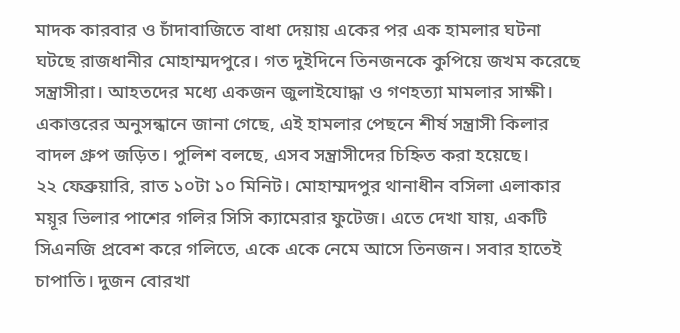মাদক কারবার ও চাঁদাবাজিতে বাধা দেয়ায় একের পর এক হামলার ঘটনা ঘটছে রাজধানীর মোহাম্মদপুরে। গত দুইদিনে তিনজনকে কুপিয়ে জখম করেছে সন্ত্রাসীরা। আহতদের মধ্যে একজন জুলাইযোদ্ধা ও গণহত্যা মামলার সাক্ষী। একাত্তরের অনুসন্ধানে জানা গেছে, এই হামলার পেছনে শীর্ষ সন্ত্রাসী কিলার বাদল গ্রুপ জড়িত। পুলিশ বলছে, এসব সন্ত্রাসীদের চিহ্নিত করা হয়েছে।
২২ ফেব্রুয়ারি, রাত ১০টা ১০ মিনিট। মোহাম্মদপুর থানাধীন বসিলা এলাকার ময়ূর ভিলার পাশের গলির সিসি ক্যামেরার ফুটেজ। এতে দেখা যায়, একটি সিএনজি প্রবেশ করে গলিতে, একে একে নেমে আসে তিনজন। সবার হাতেই চাপাতি। দুজন বোরখা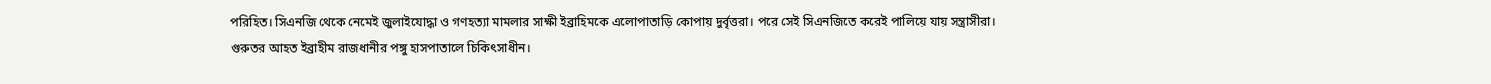পরিহিত। সিএনজি থেকে নেমেই জুলাইযোদ্ধা ও গণহত্যা মামলার সাক্ষী ইব্রাহিমকে এলোপাতাড়ি কোপায় দুর্বৃত্তরা। পরে সেই সিএনজিতে করেই পালিয়ে যায় সন্ত্রাসীরা।
গুরুতর আহত ইব্রাহীম রাজধানীর পঙ্গু হাসপাতালে চিকিৎসাধীন।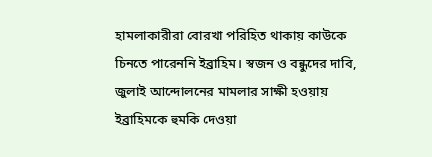হামলাকারীরা বোরখা পরিহিত থাকায় কাউকে চিনতে পারেননি ইব্রাহিম। স্বজন ও বন্ধুদের দাবি, জুলাই আন্দোলনের মামলার সাক্ষী হওয়ায় ইব্রাহিমকে হুমকি দেওয়া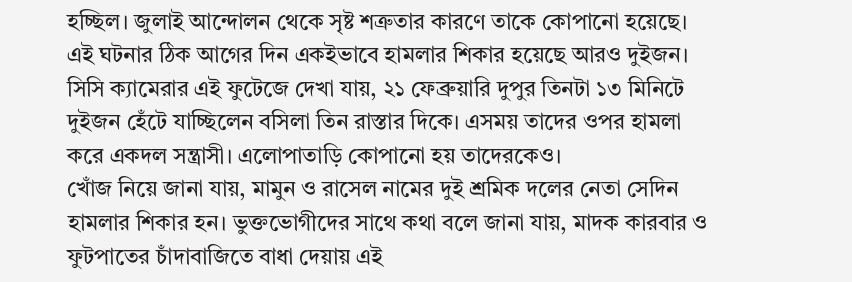হচ্ছিল। জুলাই আন্দোলন থেকে সৃষ্ট শত্রুতার কারণে তাকে কোপানো হয়েছে।
এই ঘটনার ঠিক আগের দিন একইভাবে হামলার শিকার হয়েছে আরও দুইজন। সিসি ক্যামেরার এই ফুটেজে দেখা যায়, ২১ ফেব্রুয়ারি দুপুর তিনটা ১৩ মিনিটে দুইজন হেঁটে যাচ্ছিলেন বসিলা তিন রাস্তার দিকে। এসময় তাদের ওপর হামলা করে একদল সন্ত্রাসী। এলোপাতাড়ি কোপানো হয় তাদেরকেও।
খোঁজ নিয়ে জানা যায়, মামুন ও রাসেল নামের দুই শ্রমিক দলের নেতা সেদিন হামলার শিকার হন। ভুক্তভোগীদের সাথে কথা বলে জানা যায়, মাদক কারবার ও ফুটপাতের চাঁদাবাজিতে বাধা দেয়ায় এই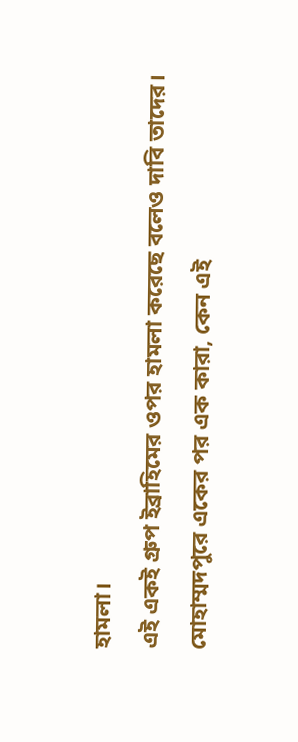হামলা।
এই একই গ্রুপ ইব্রাহিমের ওপর হামলা করেছে বলেও দাবি তাদের।
মোহাম্মদপুরে একের পর এক কারা, কেন এই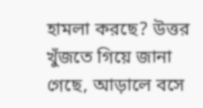হামলা করছে? উত্তর খুঁজতে গিয়ে জানা গেছে, আড়ালে বসে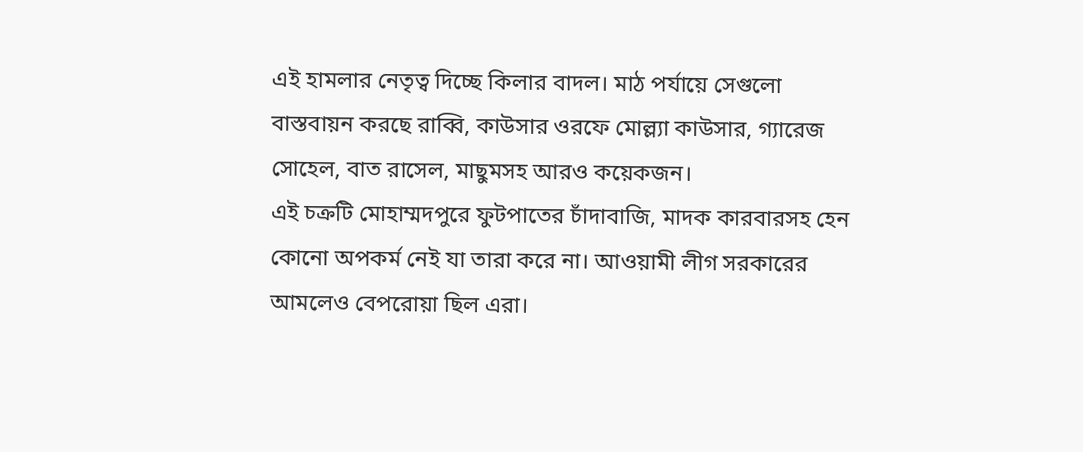এই হামলার নেতৃত্ব দিচ্ছে কিলার বাদল। মাঠ পর্যায়ে সেগুলো বাস্তবায়ন করছে রাব্বি, কাউসার ওরফে মোল্ল্যা কাউসার, গ্যারেজ সোহেল, বাত রাসেল, মাছুমসহ আরও কয়েকজন।
এই চক্রটি মোহাম্মদপুরে ফুটপাতের চাঁদাবাজি, মাদক কারবারসহ হেন কোনো অপকর্ম নেই যা তারা করে না। আওয়ামী লীগ সরকারের আমলেও বেপরোয়া ছিল এরা।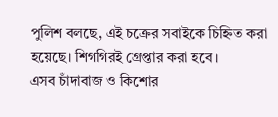পুলিশ বলছে, এই চক্রের সবাইকে চিহ্নিত করা হয়েছে। শিগগিরই গ্রেপ্তার করা হবে।
এসব চাঁদাবাজ ও কিশোর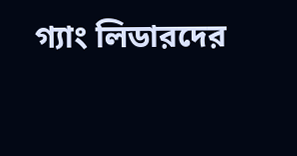গ্যাং লিডারদের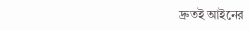দ্রুতই আইনের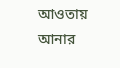আওতায় আনার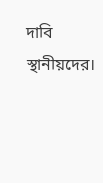দাবি স্থানীয়দের।